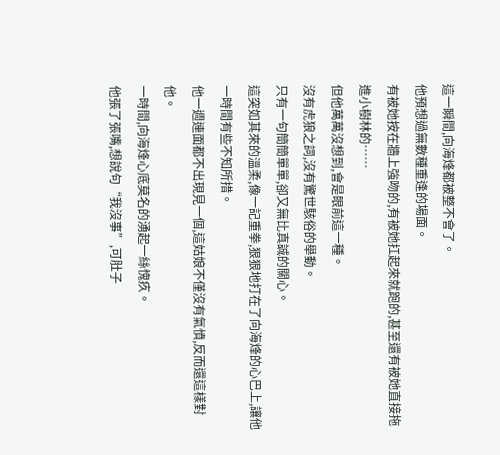這一瞬間,向海烽都被整不會了。
他預想過無數種重逢的場面。
有被她按在牆上強吻的,有被她扛起來就跑的,甚至還有被她直接拖進小樹林的……
但他萬萬沒想到,會是眼前這一種。
沒有虎狼之詞,沒有驚世駭俗的舉動。
只有一句簡簡單單,卻又無比真誠的關心。
這突如其來的溫柔,像一記重拳,狠狠地打在了向海烽的心巴上,讓他一時間有些不知所措。
他一週連面都不出現見一個,這姑娘不僅沒有氣憤,反而還這樣對他。
一時間,向海烽心底莫名的湧起一絲愧疚。
他張了張嘴,想說句“我沒事”,可肚子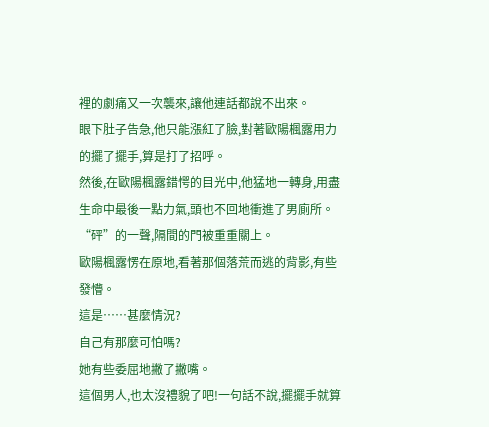裡的劇痛又一次襲來,讓他連話都說不出來。
眼下肚子告急,他只能漲紅了臉,對著歐陽楓露用力的擺了擺手,算是打了招呼。
然後,在歐陽楓露錯愕的目光中,他猛地一轉身,用盡生命中最後一點力氣,頭也不回地衝進了男廁所。
“砰”的一聲,隔間的門被重重關上。
歐陽楓露愣在原地,看著那個落荒而逃的背影,有些發懵。
這是……甚麼情況?
自己有那麼可怕嗎?
她有些委屈地撇了撇嘴。
這個男人,也太沒禮貌了吧!一句話不說,擺擺手就算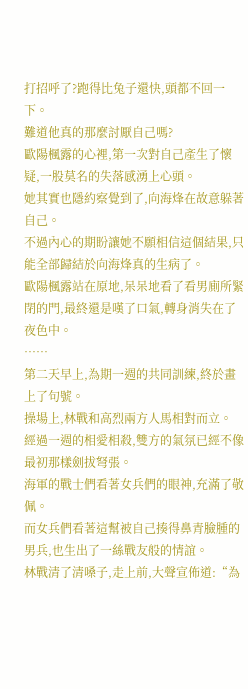打招呼了?跑得比兔子還快,頭都不回一下。
難道他真的那麼討厭自己嗎?
歐陽楓露的心裡,第一次對自己產生了懷疑,一股莫名的失落感湧上心頭。
她其實也隱約察覺到了,向海烽在故意躲著自己。
不過內心的期盼讓她不願相信這個結果,只能全部歸結於向海烽真的生病了。
歐陽楓露站在原地,呆呆地看了看男廁所緊閉的門,最終還是嘆了口氣,轉身消失在了夜色中。
……
第二天早上,為期一週的共同訓練,終於畫上了句號。
操場上,林戰和高烈兩方人馬相對而立。
經過一週的相愛相殺,雙方的氣氛已經不像最初那樣劍拔弩張。
海軍的戰士們看著女兵們的眼神,充滿了敬佩。
而女兵們看著這幫被自己揍得鼻青臉腫的男兵,也生出了一絲戰友般的情誼。
林戰清了清嗓子,走上前,大聲宣佈道:“為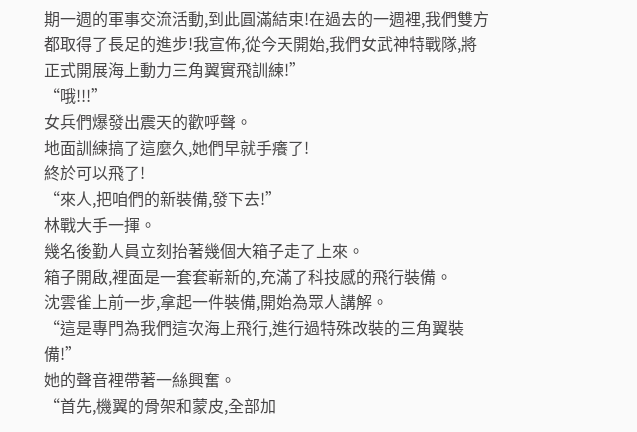期一週的軍事交流活動,到此圓滿結束!在過去的一週裡,我們雙方都取得了長足的進步!我宣佈,從今天開始,我們女武神特戰隊,將正式開展海上動力三角翼實飛訓練!”
“哦!!!”
女兵們爆發出震天的歡呼聲。
地面訓練搞了這麼久,她們早就手癢了!
終於可以飛了!
“來人,把咱們的新裝備,發下去!”
林戰大手一揮。
幾名後勤人員立刻抬著幾個大箱子走了上來。
箱子開啟,裡面是一套套嶄新的,充滿了科技感的飛行裝備。
沈雲雀上前一步,拿起一件裝備,開始為眾人講解。
“這是專門為我們這次海上飛行,進行過特殊改裝的三角翼裝備!”
她的聲音裡帶著一絲興奮。
“首先,機翼的骨架和蒙皮,全部加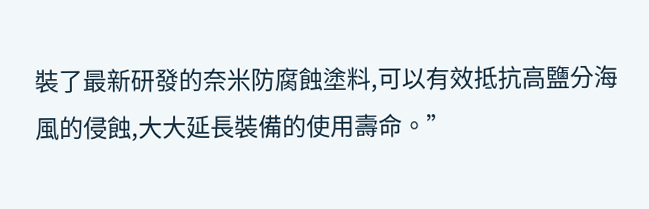裝了最新研發的奈米防腐蝕塗料,可以有效抵抗高鹽分海風的侵蝕,大大延長裝備的使用壽命。”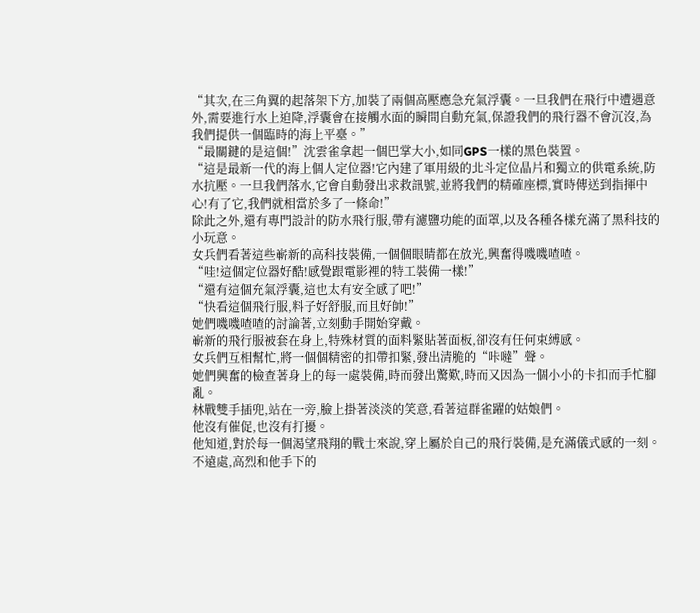“其次,在三角翼的起落架下方,加裝了兩個高壓應急充氣浮囊。一旦我們在飛行中遭遇意外,需要進行水上迫降,浮囊會在接觸水面的瞬間自動充氣,保證我們的飛行器不會沉沒,為我們提供一個臨時的海上平臺。”
“最關鍵的是這個!”沈雲雀拿起一個巴掌大小,如同GPS一樣的黑色裝置。
“這是最新一代的海上個人定位器!它內建了軍用級的北斗定位晶片和獨立的供電系統,防水抗壓。一旦我們落水,它會自動發出求救訊號,並將我們的精確座標,實時傳送到指揮中心!有了它,我們就相當於多了一條命!”
除此之外,還有專門設計的防水飛行服,帶有濾鹽功能的面罩,以及各種各樣充滿了黑科技的小玩意。
女兵們看著這些嶄新的高科技裝備,一個個眼睛都在放光,興奮得嘰嘰喳喳。
“哇!這個定位器好酷!感覺跟電影裡的特工裝備一樣!”
“還有這個充氣浮囊,這也太有安全感了吧!”
“快看這個飛行服,料子好舒服,而且好帥!”
她們嘰嘰喳喳的討論著,立刻動手開始穿戴。
嶄新的飛行服被套在身上,特殊材質的面料緊貼著面板,卻沒有任何束縛感。
女兵們互相幫忙,將一個個精密的扣帶扣緊,發出清脆的“咔噠”聲。
她們興奮的檢查著身上的每一處裝備,時而發出驚歎,時而又因為一個小小的卡扣而手忙腳亂。
林戰雙手插兜,站在一旁,臉上掛著淡淡的笑意,看著這群雀躍的姑娘們。
他沒有催促,也沒有打擾。
他知道,對於每一個渴望飛翔的戰士來說,穿上屬於自己的飛行裝備,是充滿儀式感的一刻。
不遠處,高烈和他手下的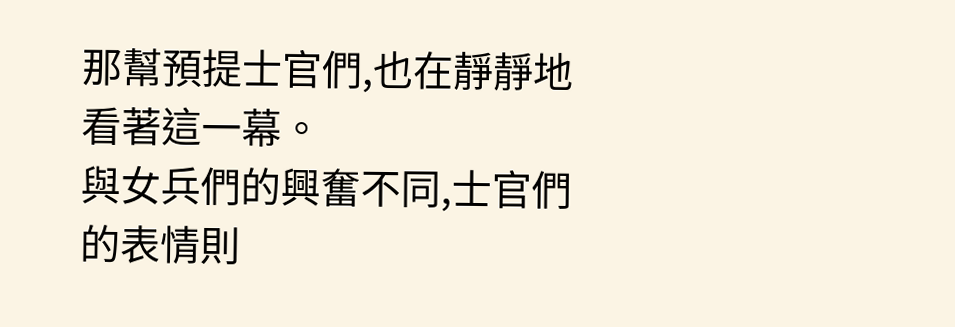那幫預提士官們,也在靜靜地看著這一幕。
與女兵們的興奮不同,士官們的表情則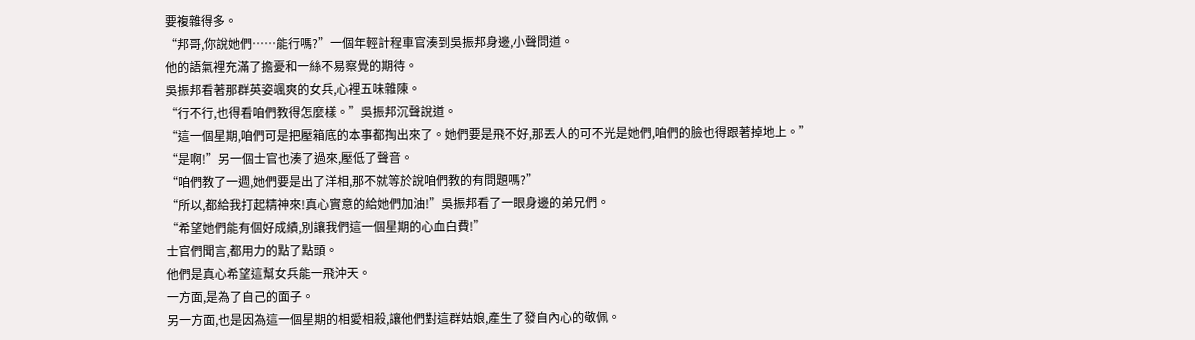要複雜得多。
“邦哥,你說她們……能行嗎?”一個年輕計程車官湊到吳振邦身邊,小聲問道。
他的語氣裡充滿了擔憂和一絲不易察覺的期待。
吳振邦看著那群英姿颯爽的女兵,心裡五味雜陳。
“行不行,也得看咱們教得怎麼樣。”吳振邦沉聲說道。
“這一個星期,咱們可是把壓箱底的本事都掏出來了。她們要是飛不好,那丟人的可不光是她們,咱們的臉也得跟著掉地上。”
“是啊!”另一個士官也湊了過來,壓低了聲音。
“咱們教了一週,她們要是出了洋相,那不就等於說咱們教的有問題嗎?”
“所以,都給我打起精神來!真心實意的給她們加油!”吳振邦看了一眼身邊的弟兄們。
“希望她們能有個好成績,別讓我們這一個星期的心血白費!”
士官們聞言,都用力的點了點頭。
他們是真心希望這幫女兵能一飛沖天。
一方面,是為了自己的面子。
另一方面,也是因為這一個星期的相愛相殺,讓他們對這群姑娘,產生了發自內心的敬佩。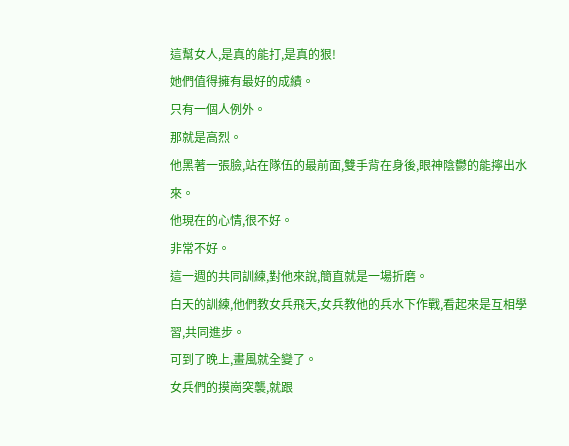這幫女人,是真的能打,是真的狠!
她們值得擁有最好的成績。
只有一個人例外。
那就是高烈。
他黑著一張臉,站在隊伍的最前面,雙手背在身後,眼神陰鬱的能擰出水來。
他現在的心情,很不好。
非常不好。
這一週的共同訓練,對他來說,簡直就是一場折磨。
白天的訓練,他們教女兵飛天,女兵教他的兵水下作戰,看起來是互相學習,共同進步。
可到了晚上,畫風就全變了。
女兵們的摸崗突襲,就跟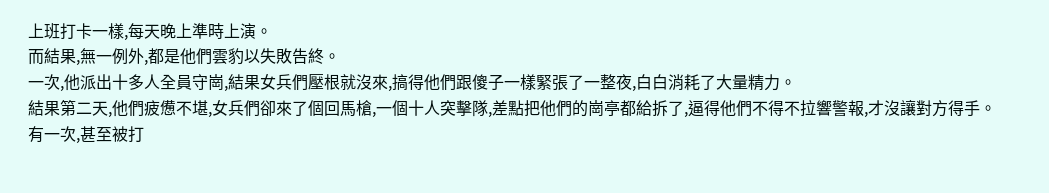上班打卡一樣,每天晚上準時上演。
而結果,無一例外,都是他們雲豹以失敗告終。
一次,他派出十多人全員守崗,結果女兵們壓根就沒來,搞得他們跟傻子一樣緊張了一整夜,白白消耗了大量精力。
結果第二天,他們疲憊不堪,女兵們卻來了個回馬槍,一個十人突擊隊,差點把他們的崗亭都給拆了,逼得他們不得不拉響警報,才沒讓對方得手。
有一次,甚至被打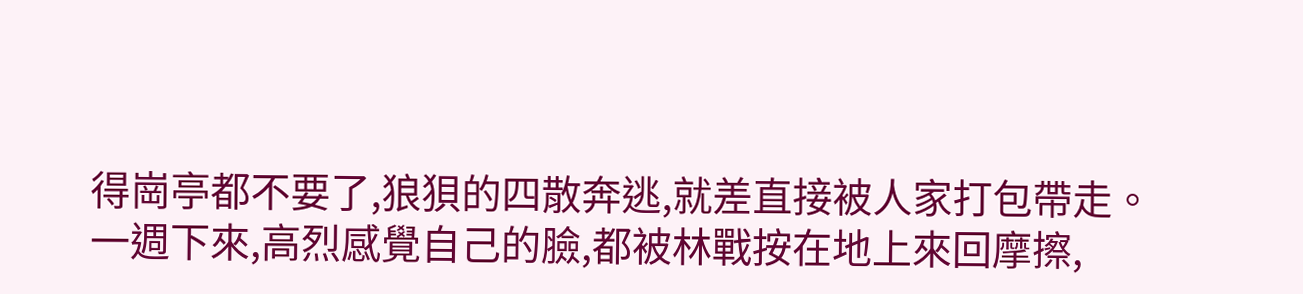得崗亭都不要了,狼狽的四散奔逃,就差直接被人家打包帶走。
一週下來,高烈感覺自己的臉,都被林戰按在地上來回摩擦,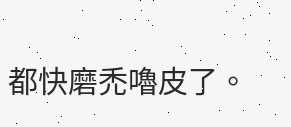都快磨禿嚕皮了。